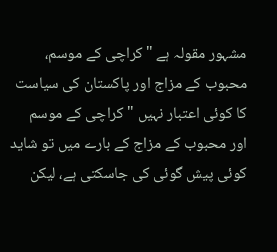مشہور مقولہ ہے "کراچی کے موسم، محبوب کے مزاج اور پاکستان کی سیاست کا کوئی اعتبار نہیں " کراچی کے موسم اور محبوب کے مزاج کے بارے میں تو شاید کوئی پیش گوئی کی جاسکتی ہے، لیکن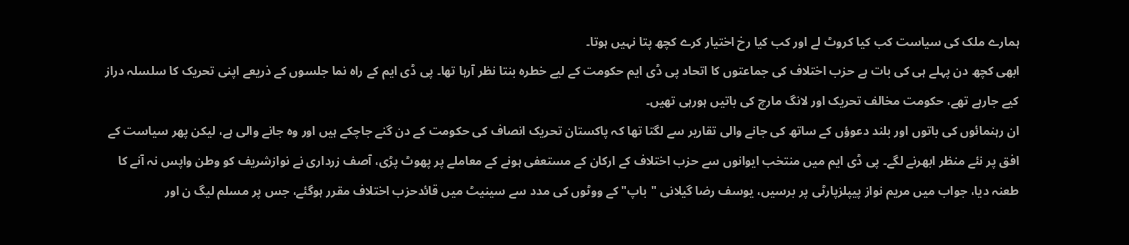ہمارے ملک کی سیاست کب کیا کروٹ لے اور کب کیا رخ اختیار کرے کچھ پتا نہیں ہوتا۔
ابھی کچھ دن پہلے ہی کی بات ہے حزب اختلاف کی جماعتوں کا اتحاد پی ڈی ایم حکومت کے لیے خطرہ بنتا نظر آرہا تھا۔ پی ڈی ایم کے راہ نما جلسوں کے ذریعے اپنی تحریک کا سلسلہ دراز کیے جارہے تھے، حکومت مخالف تحریک اور لانگ مارچ کی باتیں ہورہی تھیں۔
ان رہنمائوں کی باتوں اور بلند دعوؤں کے ساتھ کی جانے والی تقاریر سے لگتا تھا کہ پاکستان تحریک انصاف کی حکومت کے دن گنے جاچکے ہیں اور وہ جانے والی ہے، لیکن پھر سیاست کے افق پر نئے منظر ابھرنے لگے۔ پی ڈی ایم میں منتخب ایوانوں سے حزب اختلاف کے ارکان کے مستعفی ہونے کے معاملے پر پھوٹ پڑی، آصف زرداری نے نوازشریف کو وطن واپس نہ آنے کا طعنہ دیا، جواب میں مریم نواز پیپلزپارٹی پر برسیں، یوسف رضا گیلانی "باپ" کے ووٹوں کی مدد سے سینیٹ میں قائدحزب اختلاف مقرر ہوگئے، جس پر مسلم لیگ ن اور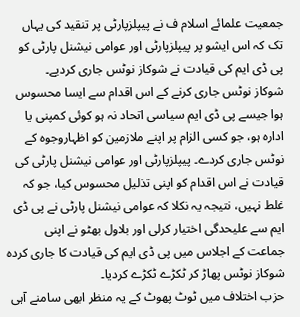جمعیت علمائے اسلام ف نے پیپلزپارٹی پر تنقید کی یہاں تک کہ اس ایشو پر پیپلزپارٹی اور عوامی نیشنل پارٹی کو پی ڈی ایم کی قیادت نے شوکاز نوٹس جاری کردیے۔
شوکاز نوٹس جاری کرنے کے اس اقدام سے ایسا محسوس ہوا جیسے پی ڈی ایم سیاسی اتحاد نہ ہو کوئی کمپنی یا ادارہ ہو، جو کسی الزام پر اپنے ملازمین کو اظہاروجوہ کے نوٹس جاری کردے۔ پیپلزپارٹی اور عوامی نیشنل پارٹی کی قیادت نے اس اقدام کو اپنی تذلیل محسوس کیا، جو کہ غلط نہیں، نتیجہ یہ نکلا کہ عوامی نیشنل پارٹی نے پی ڈی ایم سے علیحدگی اختیار کرلی اور بلاول بھٹو نے اپنی جماعت کے اجلاس میں پی ڈی ایم کی قیادت کا جاری کردہ شوکاز نوٹس پھاڑ کر ٹکڑے ٹکڑے کردیا۔
حزب اختلاف میں ٹوٹ پھوٹ کے یہ منظر ابھی سامنے آہی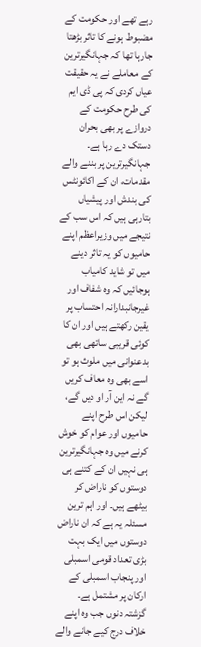رہے تھے اور حکومت کے مضبوط ہونے کا تاثر بڑھتا جارہا تھا کہ جہانگیرترین کے معاملے نے یہ حقیقت عیاں کردی کہ پی ڈی ایم کی طرح حکومت کے دروازے پر بھی بحران دستک دے رہا ہے۔
جہانگیرترین پر بننے والے مقدمات، ان کے اکائونٹس کی بندش اور پیشیاں بتارہی ہیں کہ اس سب کے نتیجے میں وزیراعظم اپنے حامیوں کو یہ تاثر دینے میں تو شاید کامیاب ہوجائیں کہ وہ شفاف اور غیرجانبدارانہ احتساب پر یقین رکھتے ہیں اور ان کا کوئی قریبی ساتھی بھی بدعنوانی میں ملوث ہو تو اسے بھی وہ معاف کریں گے نہ این آر او دیں گے، لیکن اس طرح اپنے حامیوں اور عوام کو خوش کرنے میں وہ جہانگیرترین ہی نہیں ان کے کتنے ہی دوستوں کو ناراض کر بیٹھے ہیں۔ اور اہم ترین مسئلہ یہ ہے کہ ان ناراض دوستوں میں ایک بہت بڑی تعداد قومی اسمبلی اور پنجاب اسمبلی کے ارکان پر مشتمل ہے۔
گزشتہ دنوں جب وہ اپنے خلاف درج کیے جانے والے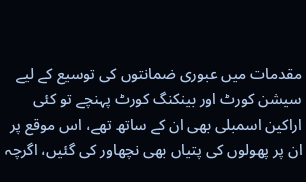مقدمات میں عبوری ضمانتوں کی توسیع کے لیے سیشن کورٹ اور بینکنگ کورٹ پہنچے تو کئی اراکین اسمبلی بھی ان کے ساتھ تھے، اس موقع پر ان پر پھولوں کی پتیاں بھی نچھاور کی گئیں، اگرچہ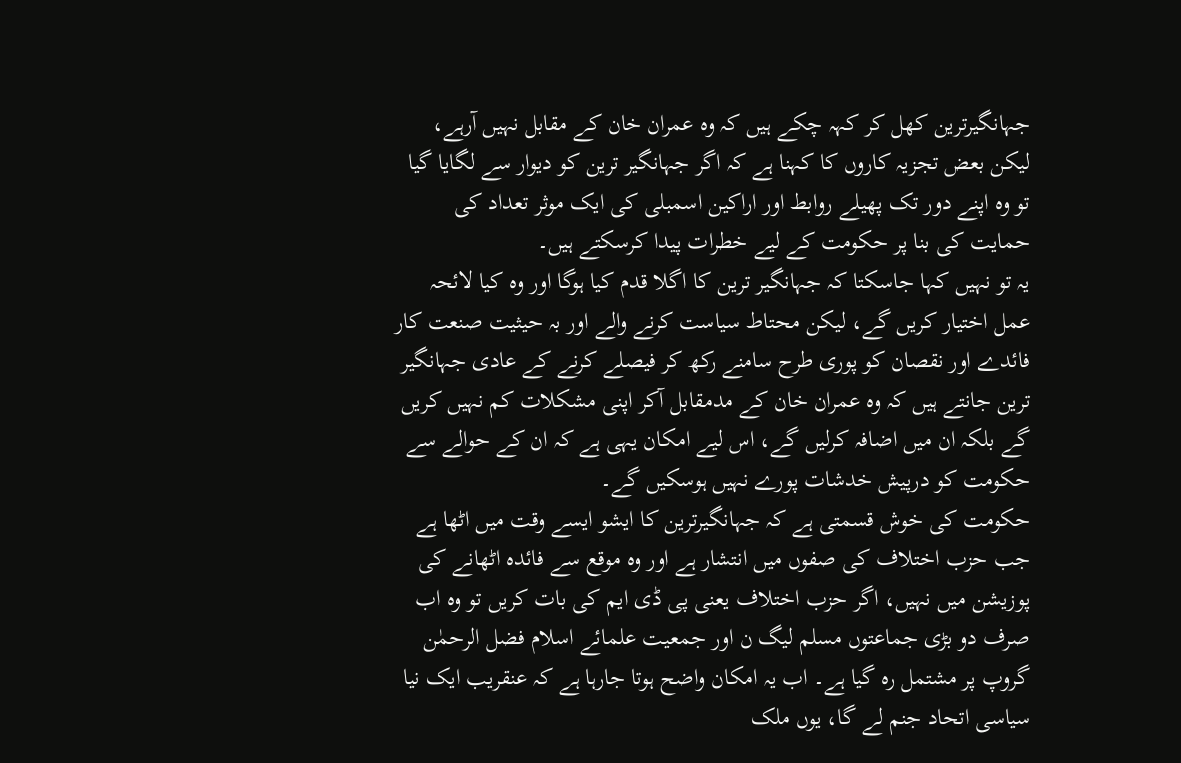جہانگیرترین کھل کر کہہ چکے ہیں کہ وہ عمران خان کے مقابل نہیں آرہے، لیکن بعض تجزیہ کاروں کا کہنا ہے کہ اگر جہانگیر ترین کو دیوار سے لگایا گیا تو وہ اپنے دور تک پھیلے روابط اور اراکین اسمبلی کی ایک موثر تعداد کی حمایت کی بنا پر حکومت کے لیے خطرات پیدا کرسکتے ہیں۔
یہ تو نہیں کہا جاسکتا کہ جہانگیر ترین کا اگلا قدم کیا ہوگا اور وہ کیا لائحہ عمل اختیار کریں گے، لیکن محتاط سیاست کرنے والے اور بہ حیثیت صنعت کار فائدے اور نقصان کو پوری طرح سامنے رکھ کر فیصلے کرنے کے عادی جہانگیر ترین جانتے ہیں کہ وہ عمران خان کے مدمقابل آکر اپنی مشکلات کم نہیں کریں گے بلکہ ان میں اضافہ کرلیں گے، اس لیے امکان یہی ہے کہ ان کے حوالے سے حکومت کو درپیش خدشات پورے نہیں ہوسکیں گے۔
حکومت کی خوش قسمتی ہے کہ جہانگیرترین کا ایشو ایسے وقت میں اٹھا ہے جب حزب اختلاف کی صفوں میں انتشار ہے اور وہ موقع سے فائدہ اٹھانے کی پوزیشن میں نہیں، اگر حزب اختلاف یعنی پی ڈی ایم کی بات کریں تو وہ اب صرف دو بڑی جماعتوں مسلم لیگ ن اور جمعیت علمائے اسلام فضل الرحمٰن گروپ پر مشتمل رہ گیا ہے۔ اب یہ امکان واضح ہوتا جارہا ہے کہ عنقریب ایک نیا سیاسی اتحاد جنم لے گا، یوں ملک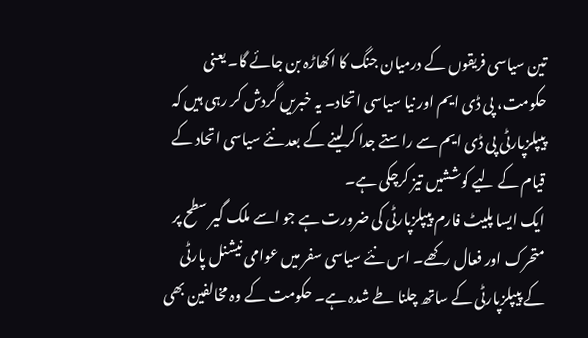تین سیاسی فریقوں کے درمیان جنگ کا اکھاڑہ بن جائے گا۔ یعنی حکومت، پی ڈی ایم اور نیا سیاسی اتحاد۔ یہ خبریں گردش کر رہی ہیں کہ پیپلزپارٹی پی ڈی ایم سے راستے جدا کرلینے کے بعد نئے سیاسی اتحاد کے قیام کے لیے کوششیں تیز کرچکی ہے۔
ایک ایسا پلیٹ فارم پیپلزپارٹی کی ضرورت ہے جو اسے ملک گیر سطح پر متحرک اور فعال رکھے۔ اس نئے سیاسی سفر میں عوامی نیشنل پارٹی کے پیپلزپارٹی کے ساتھ چلنا طے شدہ ہے۔ حکومت کے وہ مخالفین بھی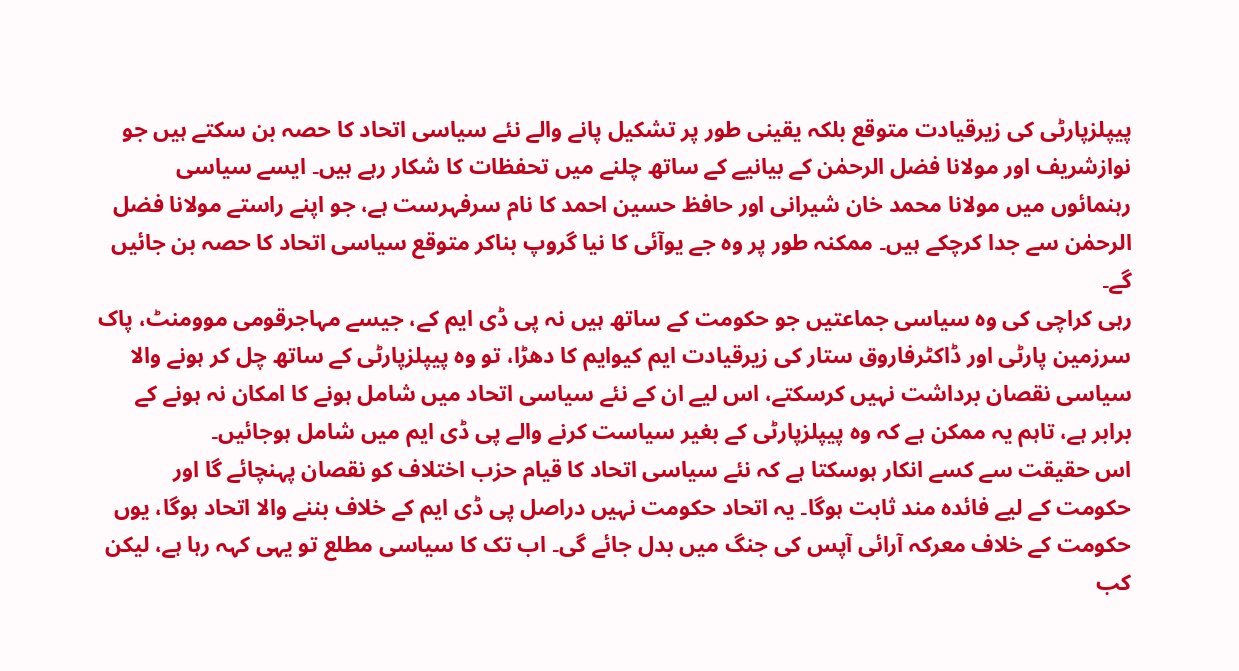پیپلزپارٹی کی زیرقیادت متوقع بلکہ یقینی طور پر تشکیل پانے والے نئے سیاسی اتحاد کا حصہ بن سکتے ہیں جو نوازشریف اور مولانا فضل الرحمٰن کے بیانیے کے ساتھ چلنے میں تحفظات کا شکار رہے ہیں۔ ایسے سیاسی رہنمائوں میں مولانا محمد خان شیرانی اور حافظ حسین احمد کا نام سرفہرست ہے، جو اپنے راستے مولانا فضل الرحمٰن سے جدا کرچکے ہیں۔ ممکنہ طور پر وہ جے یوآئی کا نیا گروپ بناکر متوقع سیاسی اتحاد کا حصہ بن جائیں گے۔
رہی کراچی کی وہ سیاسی جماعتیں جو حکومت کے ساتھ ہیں نہ پی ڈی ایم کے، جیسے مہاجرقومی موومنٹ، پاک سرزمین پارٹی اور ڈاکٹرفاروق ستار کی زیرقیادت ایم کیوایم کا دھڑا، تو وہ پیپلزپارٹی کے ساتھ چل کر ہونے والا سیاسی نقصان برداشت نہیں کرسکتے، اس لیے ان کے نئے سیاسی اتحاد میں شامل ہونے کا امکان نہ ہونے کے برابر ہے، تاہم یہ ممکن ہے کہ وہ پیپلزپارٹی کے بغیر سیاست کرنے والے پی ڈی ایم میں شامل ہوجائیں۔
اس حقیقت سے کسے انکار ہوسکتا ہے کہ نئے سیاسی اتحاد کا قیام حزب اختلاف کو نقصان پہنچائے گا اور حکومت کے لیے فائدہ مند ثابت ہوگا۔ یہ اتحاد حکومت نہیں دراصل پی ڈی ایم کے خلاف بننے والا اتحاد ہوگا، یوں حکومت کے خلاف معرکہ آرائی آپس کی جنگ میں بدل جائے گی۔ اب تک کا سیاسی مطلع تو یہی کہہ رہا ہے، لیکن کب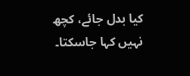کیا بدل جائے، کچھ نہیں کہا جاسکتا۔